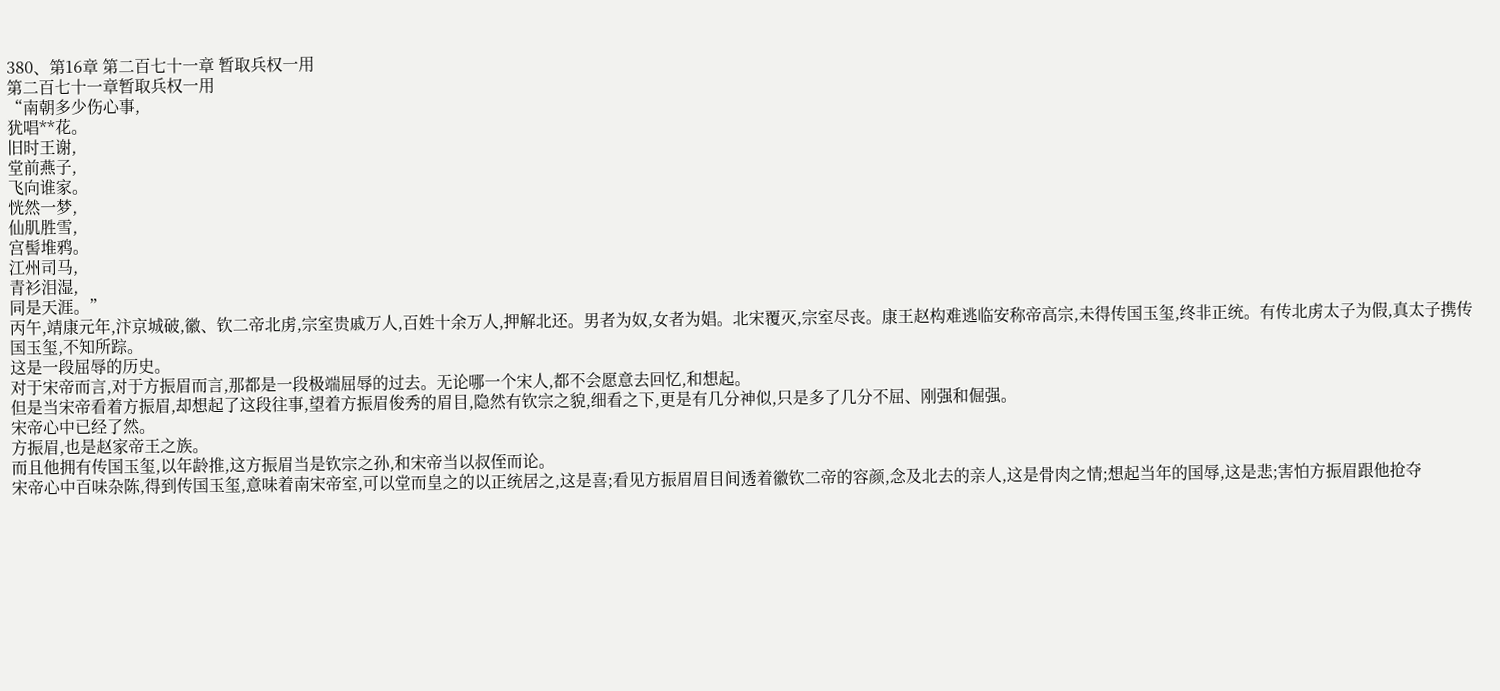380、第16章 第二百七十一章 暂取兵权一用
第二百七十一章暂取兵权一用
“南朝多少伤心事,
犹唱**花。
旧时王谢,
堂前燕子,
飞向谁家。
恍然一梦,
仙肌胜雪,
宫髻堆鸦。
江州司马,
青衫泪湿,
同是天涯。”
丙午,靖康元年,汴京城破,徽、钦二帝北虏,宗室贵戚万人,百姓十余万人,押解北还。男者为奴,女者为娼。北宋覆灭,宗室尽丧。康王赵构难逃临安称帝高宗,未得传国玉玺,终非正统。有传北虏太子为假,真太子携传国玉玺,不知所踪。
这是一段屈辱的历史。
对于宋帝而言,对于方振眉而言,那都是一段极端屈辱的过去。无论哪一个宋人,都不会愿意去回忆,和想起。
但是当宋帝看着方振眉,却想起了这段往事,望着方振眉俊秀的眉目,隐然有钦宗之貌,细看之下,更是有几分神似,只是多了几分不屈、刚强和倔强。
宋帝心中已经了然。
方振眉,也是赵家帝王之族。
而且他拥有传国玉玺,以年龄推,这方振眉当是钦宗之孙,和宋帝当以叔侄而论。
宋帝心中百味杂陈,得到传国玉玺,意味着南宋帝室,可以堂而皇之的以正统居之,这是喜;看见方振眉眉目间透着徽钦二帝的容颜,念及北去的亲人,这是骨肉之情;想起当年的国辱,这是悲;害怕方振眉跟他抢夺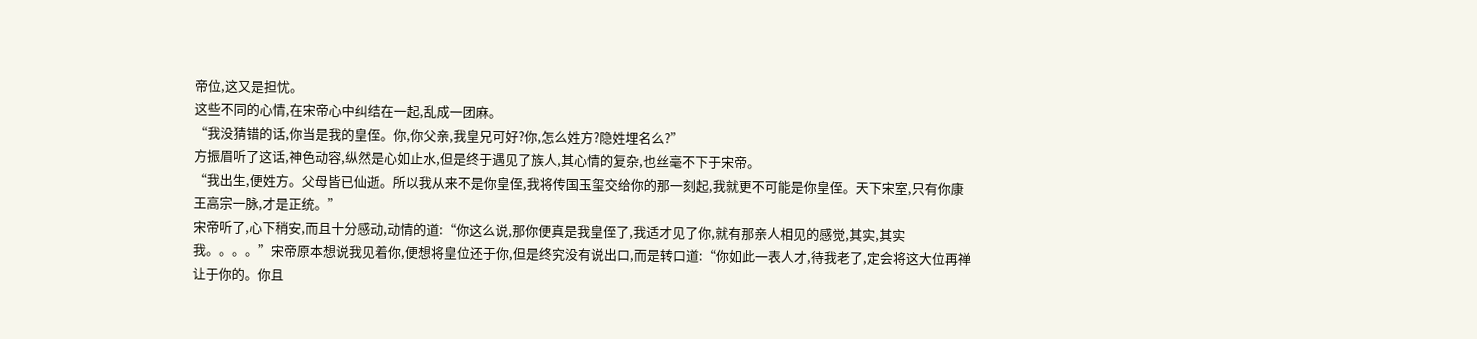帝位,这又是担忧。
这些不同的心情,在宋帝心中纠结在一起,乱成一团麻。
“我没猜错的话,你当是我的皇侄。你,你父亲,我皇兄可好?你,怎么姓方?隐姓埋名么?”
方振眉听了这话,神色动容,纵然是心如止水,但是终于遇见了族人,其心情的复杂,也丝毫不下于宋帝。
“我出生,便姓方。父母皆已仙逝。所以我从来不是你皇侄,我将传国玉玺交给你的那一刻起,我就更不可能是你皇侄。天下宋室,只有你康王高宗一脉,才是正统。”
宋帝听了,心下稍安,而且十分感动,动情的道:“你这么说,那你便真是我皇侄了,我适才见了你,就有那亲人相见的感觉,其实,其实我。。。。”宋帝原本想说我见着你,便想将皇位还于你,但是终究没有说出口,而是转口道:“你如此一表人才,待我老了,定会将这大位再禅让于你的。你且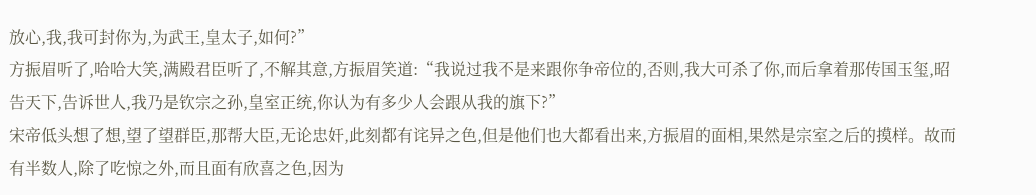放心,我,我可封你为,为武王,皇太子,如何?”
方振眉听了,哈哈大笑,满殿君臣听了,不解其意,方振眉笑道:“我说过我不是来跟你争帝位的,否则,我大可杀了你,而后拿着那传国玉玺,昭告天下,告诉世人,我乃是钦宗之孙,皇室正统,你认为有多少人会跟从我的旗下?”
宋帝低头想了想,望了望群臣,那帮大臣,无论忠奸,此刻都有诧异之色,但是他们也大都看出来,方振眉的面相,果然是宗室之后的摸样。故而有半数人,除了吃惊之外,而且面有欣喜之色,因为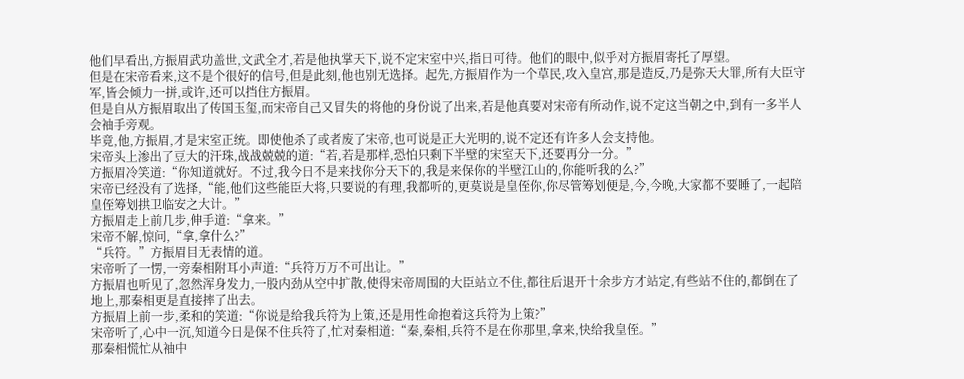他们早看出,方振眉武功盖世,文武全才,若是他执掌天下,说不定宋室中兴,指日可待。他们的眼中,似乎对方振眉寄托了厚望。
但是在宋帝看来,这不是个很好的信号,但是此刻,他也别无选择。起先,方振眉作为一个草民,攻入皇宫,那是造反,乃是弥天大罪,所有大臣守军,皆会倾力一拼,或许,还可以挡住方振眉。
但是自从方振眉取出了传国玉玺,而宋帝自己又冒失的将他的身份说了出来,若是他真要对宋帝有所动作,说不定这当朝之中,到有一多半人会袖手旁观。
毕竟,他,方振眉,才是宋室正统。即使他杀了或者废了宋帝,也可说是正大光明的,说不定还有许多人会支持他。
宋帝头上渗出了豆大的汗珠,战战兢兢的道:“若,若是那样,恐怕只剩下半壁的宋室天下,还要再分一分。”
方振眉冷笑道:“你知道就好。不过,我今日不是来找你分天下的,我是来保你的半壁江山的,你能听我的么?”
宋帝已经没有了选择,“能,他们这些能臣大将,只要说的有理,我都听的,更莫说是皇侄你,你尽管筹划便是,今,今晚,大家都不要睡了,一起陪皇侄筹划拱卫临安之大计。”
方振眉走上前几步,伸手道:“拿来。”
宋帝不解,惊问,“拿,拿什么?”
“兵符。”方振眉目无表情的道。
宋帝听了一愣,一旁秦相附耳小声道:“兵符万万不可出让。”
方振眉也听见了,忽然浑身发力,一股内劲从空中扩散,使得宋帝周围的大臣站立不住,都往后退开十余步方才站定,有些站不住的,都倒在了地上,那秦相更是直接摔了出去。
方振眉上前一步,柔和的笑道:“你说是给我兵符为上策,还是用性命抱着这兵符为上策?”
宋帝听了,心中一沉,知道今日是保不住兵符了,忙对秦相道:“秦,秦相,兵符不是在你那里,拿来,快给我皇侄。”
那秦相慌忙从袖中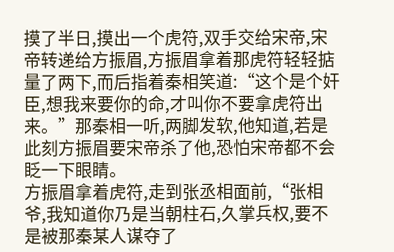摸了半日,摸出一个虎符,双手交给宋帝,宋帝转递给方振眉,方振眉拿着那虎符轻轻掂量了两下,而后指着秦相笑道:“这个是个奸臣,想我来要你的命,才叫你不要拿虎符出来。”那秦相一听,两脚发软,他知道,若是此刻方振眉要宋帝杀了他,恐怕宋帝都不会眨一下眼睛。
方振眉拿着虎符,走到张丞相面前,“张相爷,我知道你乃是当朝柱石,久掌兵权,要不是被那秦某人谋夺了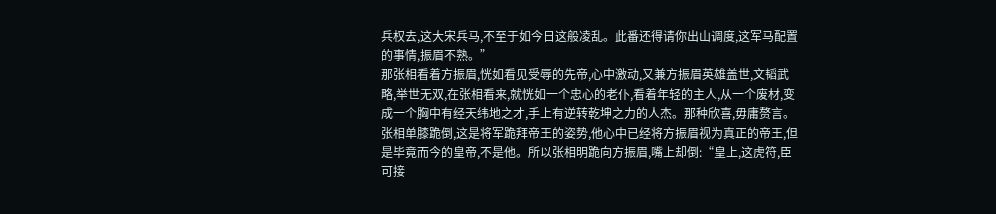兵权去,这大宋兵马,不至于如今日这般凌乱。此番还得请你出山调度,这军马配置的事情,振眉不熟。”
那张相看着方振眉,恍如看见受辱的先帝,心中激动,又兼方振眉英雄盖世,文韬武略,举世无双,在张相看来,就恍如一个忠心的老仆,看着年轻的主人,从一个废材,变成一个胸中有经天纬地之才,手上有逆转乾坤之力的人杰。那种欣喜,毋庸赘言。
张相单膝跪倒,这是将军跪拜帝王的姿势,他心中已经将方振眉视为真正的帝王,但是毕竟而今的皇帝,不是他。所以张相明跪向方振眉,嘴上却倒:“皇上,这虎符,臣可接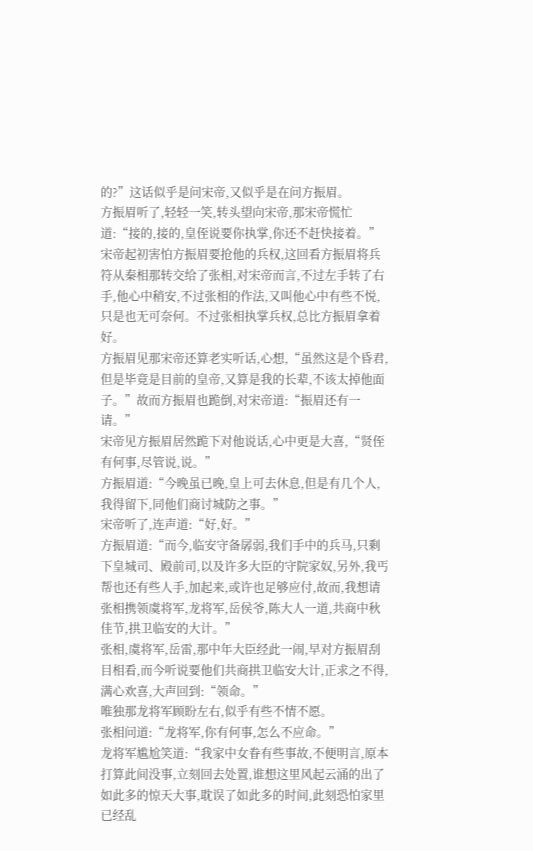的?”这话似乎是问宋帝,又似乎是在问方振眉。
方振眉听了,轻轻一笑,转头望向宋帝,那宋帝慌忙道:“接的,接的,皇侄说要你执掌,你还不赶快接着。”宋帝起初害怕方振眉要抢他的兵权,这回看方振眉将兵符从秦相那转交给了张相,对宋帝而言,不过左手转了右手,他心中稍安,不过张相的作法,又叫他心中有些不悦,只是也无可奈何。不过张相执掌兵权,总比方振眉拿着好。
方振眉见那宋帝还算老实听话,心想,“虽然这是个昏君,但是毕竟是目前的皇帝,又算是我的长辈,不该太掉他面子。”故而方振眉也跪倒,对宋帝道:“振眉还有一请。”
宋帝见方振眉居然跪下对他说话,心中更是大喜,“贤侄有何事,尽管说,说。”
方振眉道:“今晚虽已晚,皇上可去休息,但是有几个人,我得留下,同他们商讨城防之事。”
宋帝听了,连声道:“好,好。”
方振眉道:“而今,临安守备孱弱,我们手中的兵马,只剩下皇城司、殿前司,以及许多大臣的守院家奴,另外,我丐帮也还有些人手,加起来,或许也足够应付,故而,我想请张相携领虞将军,龙将军,岳侯爷,陈大人一道,共商中秋佳节,拱卫临安的大计。”
张相,虞将军,岳雷,那中年大臣经此一闹,早对方振眉刮目相看,而今听说要他们共商拱卫临安大计,正求之不得,满心欢喜,大声回到:“领命。”
唯独那龙将军顾盼左右,似乎有些不情不愿。
张相问道:“龙将军,你有何事,怎么不应命。”
龙将军尴尬笑道:“我家中女眷有些事故,不便明言,原本打算此间没事,立刻回去处置,谁想这里风起云涌的出了如此多的惊天大事,耽误了如此多的时间,此刻恐怕家里已经乱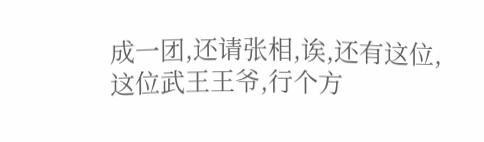成一团,还请张相,诶,还有这位,这位武王王爷,行个方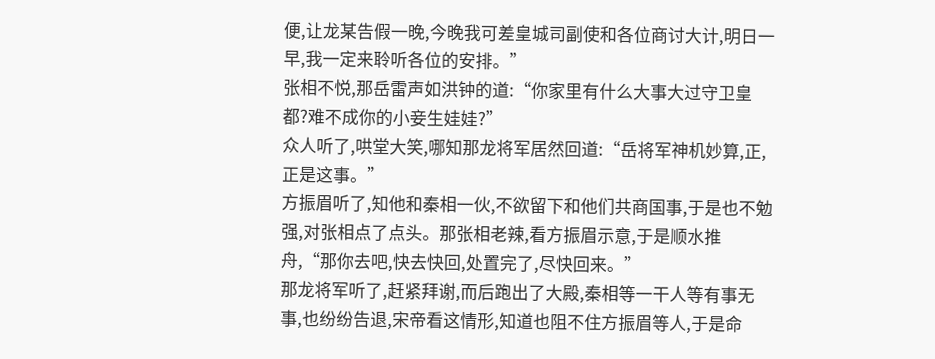便,让龙某告假一晚,今晚我可差皇城司副使和各位商讨大计,明日一早,我一定来聆听各位的安排。”
张相不悦,那岳雷声如洪钟的道:“你家里有什么大事大过守卫皇都?难不成你的小妾生娃娃?”
众人听了,哄堂大笑,哪知那龙将军居然回道:“岳将军神机妙算,正,正是这事。”
方振眉听了,知他和秦相一伙,不欲留下和他们共商国事,于是也不勉强,对张相点了点头。那张相老辣,看方振眉示意,于是顺水推舟,“那你去吧,快去快回,处置完了,尽快回来。”
那龙将军听了,赶紧拜谢,而后跑出了大殿,秦相等一干人等有事无事,也纷纷告退,宋帝看这情形,知道也阻不住方振眉等人,于是命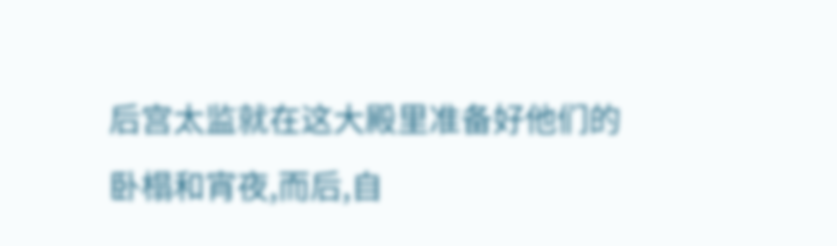后宫太监就在这大殿里准备好他们的卧榻和宵夜,而后,自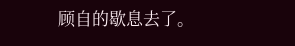顾自的歇息去了。